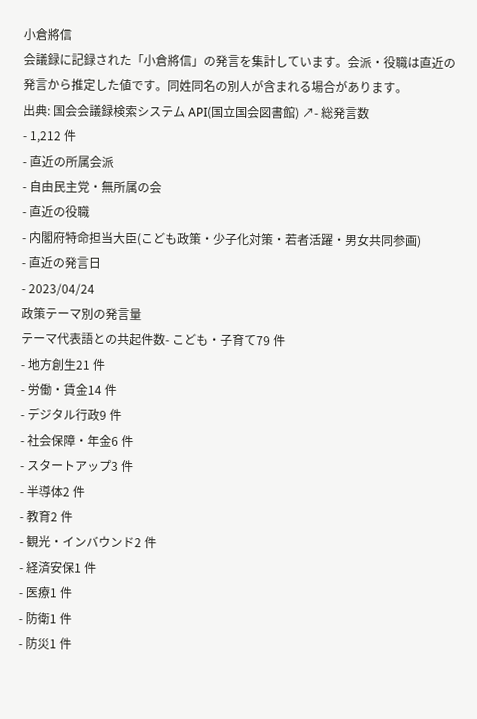小倉將信
会議録に記録された「小倉將信」の発言を集計しています。会派・役職は直近の発言から推定した値です。同姓同名の別人が含まれる場合があります。
出典: 国会会議録検索システム API(国立国会図書館) ↗- 総発言数
- 1,212 件
- 直近の所属会派
- 自由民主党・無所属の会
- 直近の役職
- 内閣府特命担当大臣(こども政策・少子化対策・若者活躍・男女共同参画)
- 直近の発言日
- 2023/04/24
政策テーマ別の発言量
テーマ代表語との共起件数- こども・子育て79 件
- 地方創生21 件
- 労働・賃金14 件
- デジタル行政9 件
- 社会保障・年金6 件
- スタートアップ3 件
- 半導体2 件
- 教育2 件
- 観光・インバウンド2 件
- 経済安保1 件
- 医療1 件
- 防衛1 件
- 防災1 件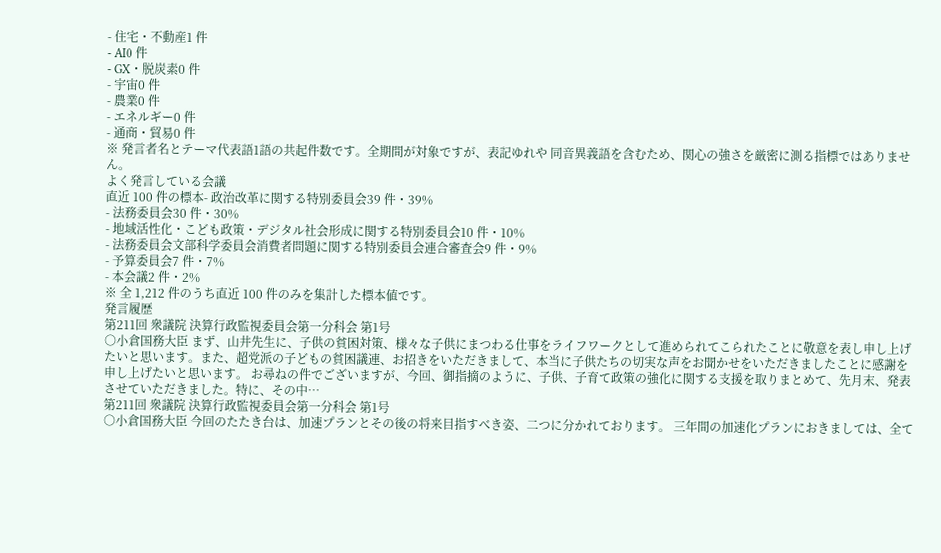- 住宅・不動産1 件
- AI0 件
- GX・脱炭素0 件
- 宇宙0 件
- 農業0 件
- エネルギー0 件
- 通商・貿易0 件
※ 発言者名とテーマ代表語1語の共起件数です。全期間が対象ですが、表記ゆれや 同音異義語を含むため、関心の強さを厳密に測る指標ではありません。
よく発言している会議
直近 100 件の標本- 政治改革に関する特別委員会39 件・39%
- 法務委員会30 件・30%
- 地域活性化・こども政策・デジタル社会形成に関する特別委員会10 件・10%
- 法務委員会文部科学委員会消費者問題に関する特別委員会連合審査会9 件・9%
- 予算委員会7 件・7%
- 本会議2 件・2%
※ 全 1,212 件のうち直近 100 件のみを集計した標本値です。
発言履歴
第211回 衆議院 決算行政監視委員会第一分科会 第1号
○小倉国務大臣 まず、山井先生に、子供の貧困対策、様々な子供にまつわる仕事をライフワークとして進められてこられたことに敬意を表し申し上げたいと思います。また、超党派の子どもの貧困議連、お招きをいただきまして、本当に子供たちの切実な声をお聞かせをいただきましたことに感謝を申し上げたいと思います。 お尋ねの件でございますが、今回、御指摘のように、子供、子育て政策の強化に関する支援を取りまとめて、先月末、発表させていただきました。特に、その中…
第211回 衆議院 決算行政監視委員会第一分科会 第1号
○小倉国務大臣 今回のたたき台は、加速プランとその後の将来目指すべき姿、二つに分かれております。 三年間の加速化プランにおきましては、全て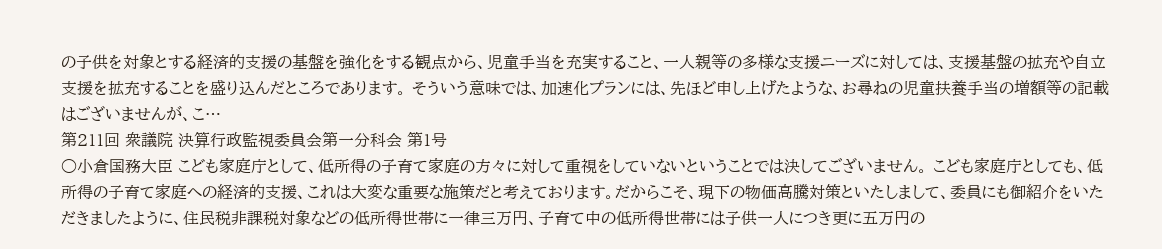の子供を対象とする経済的支援の基盤を強化をする観点から、児童手当を充実すること、一人親等の多様な支援ニーズに対しては、支援基盤の拡充や自立支援を拡充することを盛り込んだところであります。 そういう意味では、加速化プランには、先ほど申し上げたような、お尋ねの児童扶養手当の増額等の記載はございませんが、こ…
第211回 衆議院 決算行政監視委員会第一分科会 第1号
○小倉国務大臣 こども家庭庁として、低所得の子育て家庭の方々に対して重視をしていないということでは決してございません。 こども家庭庁としても、低所得の子育て家庭への経済的支援、これは大変な重要な施策だと考えております。だからこそ、現下の物価高騰対策といたしまして、委員にも御紹介をいただきましたように、住民税非課税対象などの低所得世帯に一律三万円、子育て中の低所得世帯には子供一人につき更に五万円の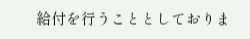給付を行うこととしておりま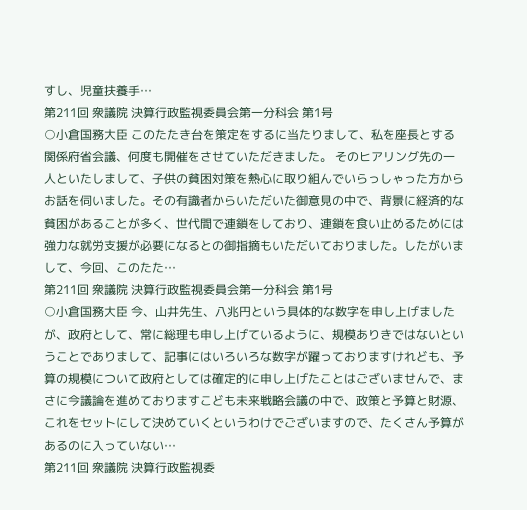すし、児童扶養手…
第211回 衆議院 決算行政監視委員会第一分科会 第1号
○小倉国務大臣 このたたき台を策定をするに当たりまして、私を座長とする関係府省会議、何度も開催をさせていただきました。 そのヒアリング先の一人といたしまして、子供の貧困対策を熱心に取り組んでいらっしゃった方からお話を伺いました。その有識者からいただいた御意見の中で、背景に経済的な貧困があることが多く、世代間で連鎖をしており、連鎖を食い止めるためには強力な就労支援が必要になるとの御指摘もいただいておりました。したがいまして、今回、このたた…
第211回 衆議院 決算行政監視委員会第一分科会 第1号
○小倉国務大臣 今、山井先生、八兆円という具体的な数字を申し上げましたが、政府として、常に総理も申し上げているように、規模ありきではないということでありまして、記事にはいろいろな数字が躍っておりますけれども、予算の規模について政府としては確定的に申し上げたことはございませんで、まさに今議論を進めておりますこども未来戦略会議の中で、政策と予算と財源、これをセットにして決めていくというわけでございますので、たくさん予算があるのに入っていない…
第211回 衆議院 決算行政監視委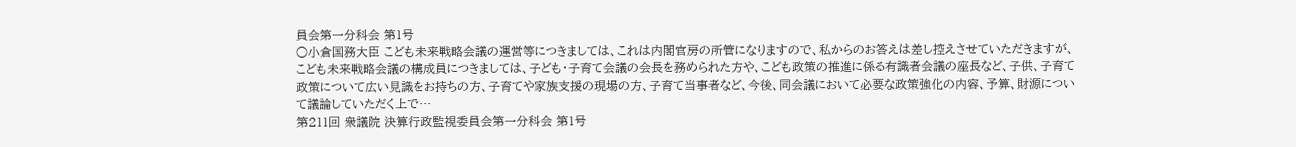員会第一分科会 第1号
○小倉国務大臣 こども未来戦略会議の運営等につきましては、これは内閣官房の所管になりますので、私からのお答えは差し控えさせていただきますが、こども未来戦略会議の構成員につきましては、子ども・子育て会議の会長を務められた方や、こども政策の推進に係る有識者会議の座長など、子供、子育て政策について広い見識をお持ちの方、子育てや家族支援の現場の方、子育て当事者など、今後、同会議において必要な政策強化の内容、予算、財源について議論していただく上で…
第211回 衆議院 決算行政監視委員会第一分科会 第1号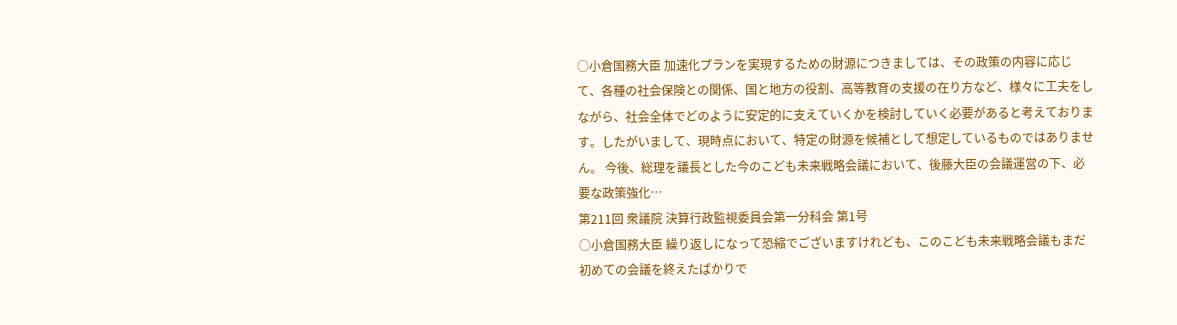○小倉国務大臣 加速化プランを実現するための財源につきましては、その政策の内容に応じて、各種の社会保険との関係、国と地方の役割、高等教育の支援の在り方など、様々に工夫をしながら、社会全体でどのように安定的に支えていくかを検討していく必要があると考えております。したがいまして、現時点において、特定の財源を候補として想定しているものではありません。 今後、総理を議長とした今のこども未来戦略会議において、後藤大臣の会議運営の下、必要な政策強化…
第211回 衆議院 決算行政監視委員会第一分科会 第1号
○小倉国務大臣 繰り返しになって恐縮でございますけれども、このこども未来戦略会議もまだ初めての会議を終えたばかりで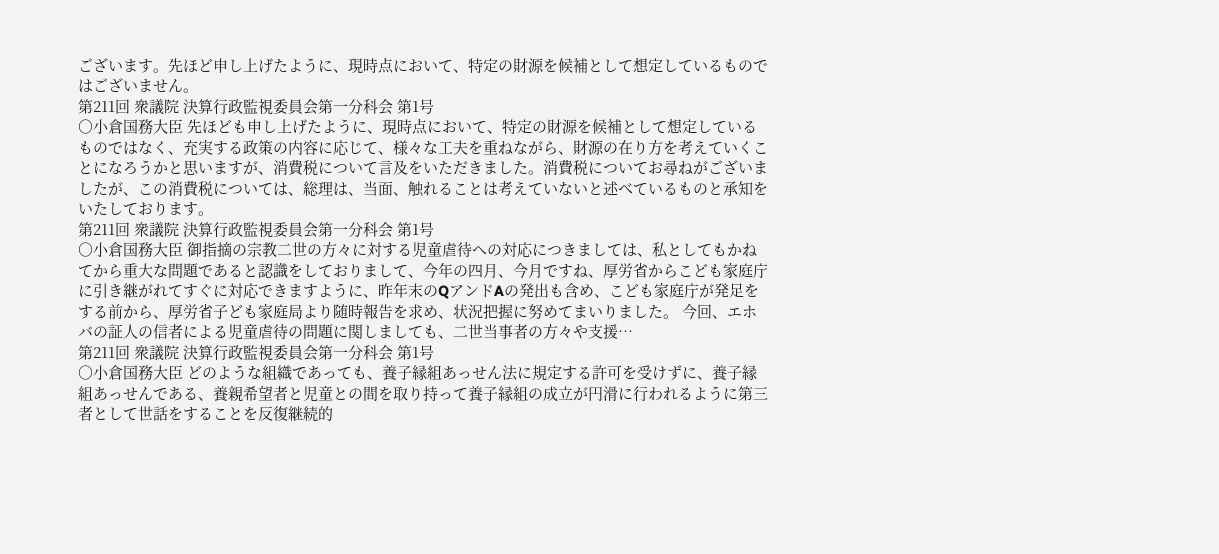ございます。先ほど申し上げたように、現時点において、特定の財源を候補として想定しているものではございません。
第211回 衆議院 決算行政監視委員会第一分科会 第1号
○小倉国務大臣 先ほども申し上げたように、現時点において、特定の財源を候補として想定しているものではなく、充実する政策の内容に応じて、様々な工夫を重ねながら、財源の在り方を考えていくことになろうかと思いますが、消費税について言及をいただきました。消費税についてお尋ねがございましたが、この消費税については、総理は、当面、触れることは考えていないと述べているものと承知をいたしております。
第211回 衆議院 決算行政監視委員会第一分科会 第1号
○小倉国務大臣 御指摘の宗教二世の方々に対する児童虐待への対応につきましては、私としてもかねてから重大な問題であると認識をしておりまして、今年の四月、今月ですね、厚労省からこども家庭庁に引き継がれてすぐに対応できますように、昨年末のQアンドAの発出も含め、こども家庭庁が発足をする前から、厚労省子ども家庭局より随時報告を求め、状況把握に努めてまいりました。 今回、エホバの証人の信者による児童虐待の問題に関しましても、二世当事者の方々や支援…
第211回 衆議院 決算行政監視委員会第一分科会 第1号
○小倉国務大臣 どのような組織であっても、養子縁組あっせん法に規定する許可を受けずに、養子縁組あっせんである、養親希望者と児童との間を取り持って養子縁組の成立が円滑に行われるように第三者として世話をすることを反復継続的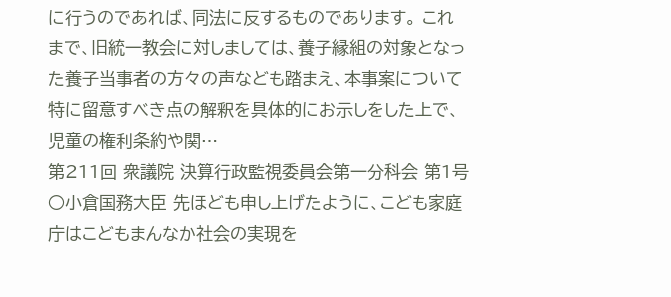に行うのであれば、同法に反するものであります。 これまで、旧統一教会に対しましては、養子縁組の対象となった養子当事者の方々の声なども踏まえ、本事案について特に留意すべき点の解釈を具体的にお示しをした上で、児童の権利条約や関…
第211回 衆議院 決算行政監視委員会第一分科会 第1号
○小倉国務大臣 先ほども申し上げたように、こども家庭庁はこどもまんなか社会の実現を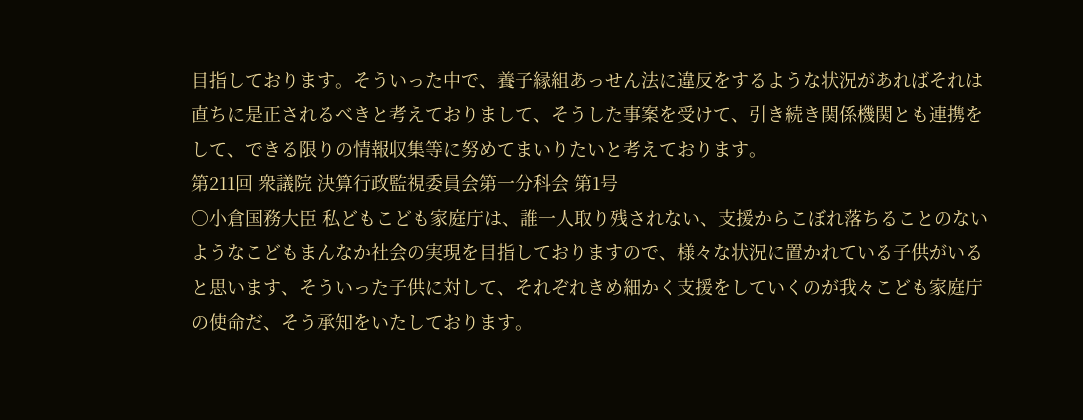目指しております。そういった中で、養子縁組あっせん法に違反をするような状況があればそれは直ちに是正されるべきと考えておりまして、そうした事案を受けて、引き続き関係機関とも連携をして、できる限りの情報収集等に努めてまいりたいと考えております。
第211回 衆議院 決算行政監視委員会第一分科会 第1号
○小倉国務大臣 私どもこども家庭庁は、誰一人取り残されない、支援からこぼれ落ちることのないようなこどもまんなか社会の実現を目指しておりますので、様々な状況に置かれている子供がいると思います、そういった子供に対して、それぞれきめ細かく支援をしていくのが我々こども家庭庁の使命だ、そう承知をいたしております。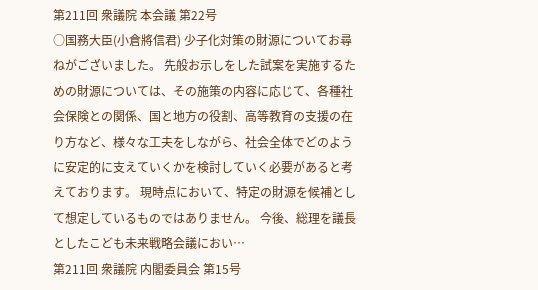第211回 衆議院 本会議 第22号
○国務大臣(小倉將信君) 少子化対策の財源についてお尋ねがございました。 先般お示しをした試案を実施するための財源については、その施策の内容に応じて、各種社会保険との関係、国と地方の役割、高等教育の支援の在り方など、様々な工夫をしながら、社会全体でどのように安定的に支えていくかを検討していく必要があると考えております。 現時点において、特定の財源を候補として想定しているものではありません。 今後、総理を議長としたこども未来戦略会議におい…
第211回 衆議院 内閣委員会 第15号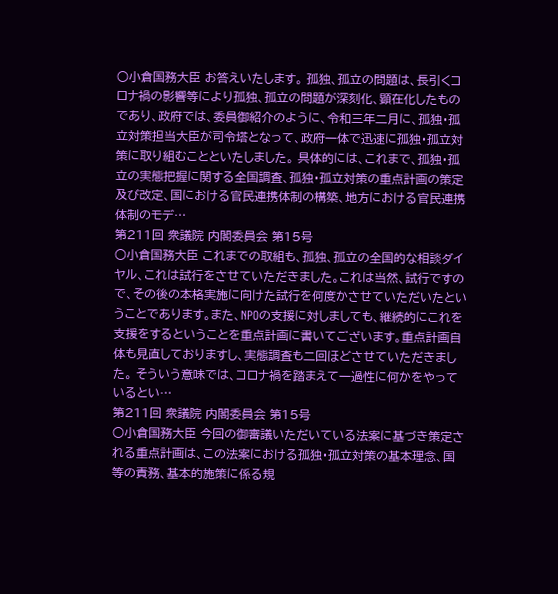○小倉国務大臣 お答えいたします。 孤独、孤立の問題は、長引くコロナ禍の影響等により孤独、孤立の問題が深刻化、顕在化したものであり、政府では、委員御紹介のように、令和三年二月に、孤独・孤立対策担当大臣が司令塔となって、政府一体で迅速に孤独・孤立対策に取り組むことといたしました。 具体的には、これまで、孤独・孤立の実態把握に関する全国調査、孤独・孤立対策の重点計画の策定及び改定、国における官民連携体制の構築、地方における官民連携体制のモデ…
第211回 衆議院 内閣委員会 第15号
○小倉国務大臣 これまでの取組も、孤独、孤立の全国的な相談ダイヤル、これは試行をさせていただきました。これは当然、試行ですので、その後の本格実施に向けた試行を何度かさせていただいたということであります。また、NPOの支援に対しましても、継続的にこれを支援をするということを重点計画に書いてございます。重点計画自体も見直しておりますし、実態調査も二回ほどさせていただきました。 そういう意味では、コロナ禍を踏まえて一過性に何かをやっているとい…
第211回 衆議院 内閣委員会 第15号
○小倉国務大臣 今回の御審議いただいている法案に基づき策定される重点計画は、この法案における孤独・孤立対策の基本理念、国等の責務、基本的施策に係る規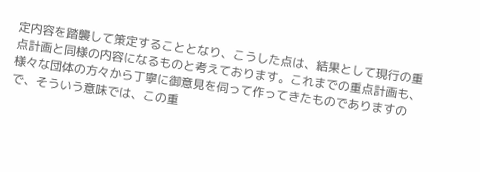定内容を踏襲して策定することとなり、こうした点は、結果として現行の重点計画と同様の内容になるものと考えております。これまでの重点計画も、様々な団体の方々から丁寧に御意見を伺って作ってきたものでありますので、そういう意味では、この重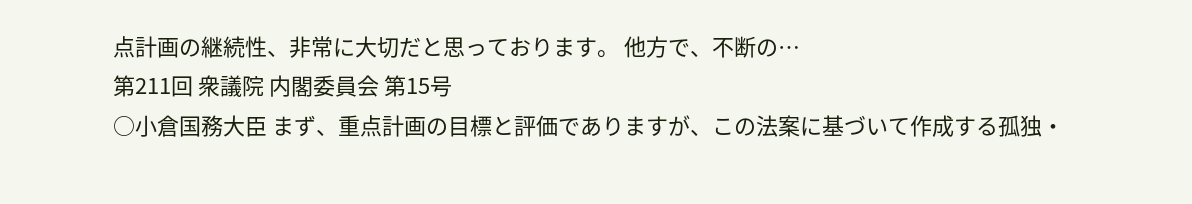点計画の継続性、非常に大切だと思っております。 他方で、不断の…
第211回 衆議院 内閣委員会 第15号
○小倉国務大臣 まず、重点計画の目標と評価でありますが、この法案に基づいて作成する孤独・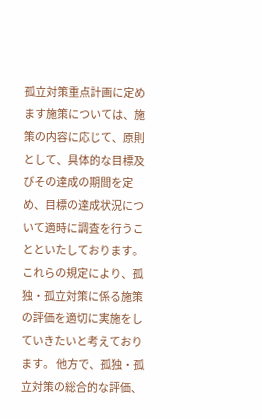孤立対策重点計画に定めます施策については、施策の内容に応じて、原則として、具体的な目標及びその達成の期間を定め、目標の達成状況について適時に調査を行うことといたしております。これらの規定により、孤独・孤立対策に係る施策の評価を適切に実施をしていきたいと考えております。 他方で、孤独・孤立対策の総合的な評価、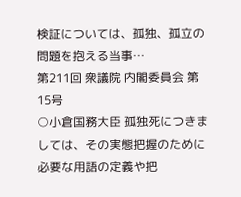検証については、孤独、孤立の問題を抱える当事…
第211回 衆議院 内閣委員会 第15号
○小倉国務大臣 孤独死につきましては、その実態把握のために必要な用語の定義や把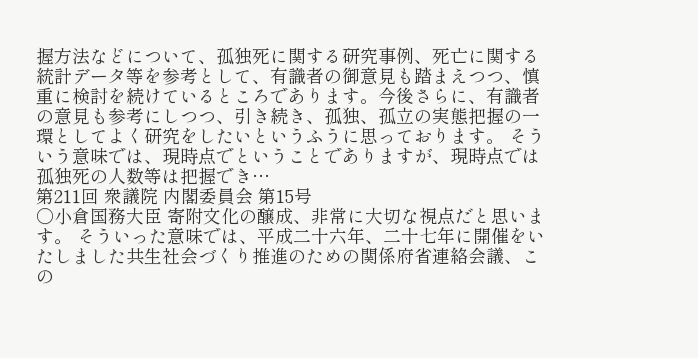握方法などについて、孤独死に関する研究事例、死亡に関する統計データ等を参考として、有識者の御意見も踏まえつつ、慎重に検討を続けているところであります。今後さらに、有識者の意見も参考にしつつ、引き続き、孤独、孤立の実態把握の一環としてよく研究をしたいというふうに思っております。 そういう意味では、現時点でということでありますが、現時点では孤独死の人数等は把握でき…
第211回 衆議院 内閣委員会 第15号
○小倉国務大臣 寄附文化の醸成、非常に大切な視点だと思います。 そういった意味では、平成二十六年、二十七年に開催をいたしました共生社会づくり推進のための関係府省連絡会議、この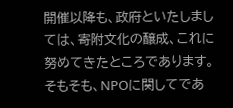開催以降も、政府といたしましては、寄附文化の醸成、これに努めてきたところであります。 そもそも、NPOに関してであ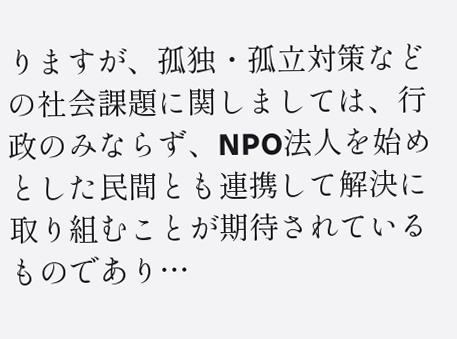りますが、孤独・孤立対策などの社会課題に関しましては、行政のみならず、NPO法人を始めとした民間とも連携して解決に取り組むことが期待されているものであり…